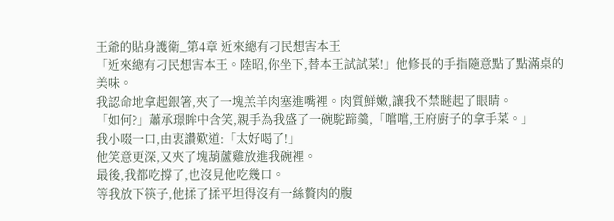王爺的貼身護衛_第4章 近來總有刁民想害本王
「近來總有刁民想害本王。陸昭,你坐下,替本王試試菜!」他修長的手指隨意點了點滿桌的美味。
我認命地拿起銀箸,夾了一塊羔羊肉塞進嘴裡。肉質鮮嫩,讓我不禁瞇起了眼睛。
「如何?」蕭承璟眸中含笑,親手為我盛了一碗駝蹄羹,「嚐嚐,王府廚子的拿手菜。」
我小啜一口,由衷讚歎道:「太好喝了!」
他笑意更深,又夾了塊葫蘆雞放進我碗裡。
最後,我都吃撐了,也沒見他吃幾口。
等我放下筷子,他揉了揉平坦得沒有一絲贅肉的腹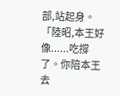部,站起身。
「陸昭,本王好像......吃撐了。你陪本王去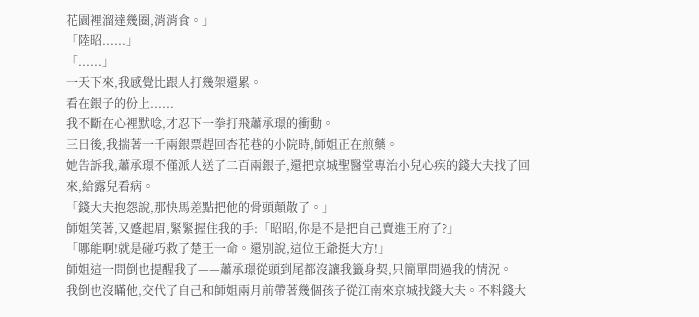花園裡溜達幾圈,消消食。」
「陸昭......」
「......」
一天下來,我感覺比跟人打幾架還累。
看在銀子的份上......
我不斷在心裡默唸,才忍下一拳打飛蕭承璟的衝動。
三日後,我揣著一千兩銀票趕回杏花巷的小院時,師姐正在煎藥。
她告訴我,蕭承璟不僅派人送了二百兩銀子,還把京城聖醫堂專治小兒心疾的錢大夫找了回來,給露兒看病。
「錢大夫抱怨說,那快馬差點把他的骨頭顛散了。」
師姐笑著,又蹙起眉,緊緊握住我的手:「昭昭,你是不是把自己賣進王府了?」
「哪能啊!就是碰巧救了楚王一命。還別說,這位王爺挺大方!」
師姐這一問倒也提醒我了——蕭承璟從頭到尾都沒讓我籤身契,只簡單問過我的情況。
我倒也沒瞞他,交代了自己和師姐兩月前帶著幾個孩子從江南來京城找錢大夫。不料錢大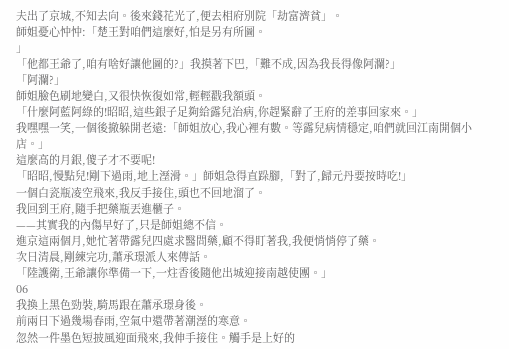夫出了京城,不知去向。後來錢花光了,便去相府別院「劫富濟貧」。
師姐憂心忡忡:「楚王對咱們這麼好,怕是另有所圖。
」
「他都王爺了,咱有啥好讓他圖的?」我摸著下巴,「難不成,因為我長得像阿瀾?」
「阿瀾?」
師姐臉色刷地變白,又很快恢復如常,輕輕戳我額頭。
「什麼阿藍阿綠的!昭昭,這些銀子足夠給露兒治病,你趕緊辭了王府的差事回家來。」
我嘿嘿一笑,一個後撤躲開老遠:「師姐放心,我心裡有數。等露兒病情穩定,咱們就回江南開個小店。」
這麼高的月銀,傻子才不要呢!
「昭昭,慢點兒!剛下過雨,地上溼滑。」師姐急得直跺腳,「對了,歸元丹要按時吃!」
一個白瓷瓶凌空飛來,我反手接住,頭也不回地溜了。
我回到王府,隨手把藥瓶丟進櫃子。
——其實我的內傷早好了,只是師姐總不信。
進京這兩個月,她忙著帶露兒四處求醫問藥,顧不得盯著我,我便悄悄停了藥。
次日清晨,剛練完功,蕭承璟派人來傳話。
「陸護衛,王爺讓你準備一下,一炷香後隨他出城迎接南越使團。」
06
我換上黑色勁裝,騎馬跟在蕭承璟身後。
前兩日下過幾場春雨,空氣中還帶著潮溼的寒意。
忽然一件墨色短披風迎面飛來,我伸手接住。觸手是上好的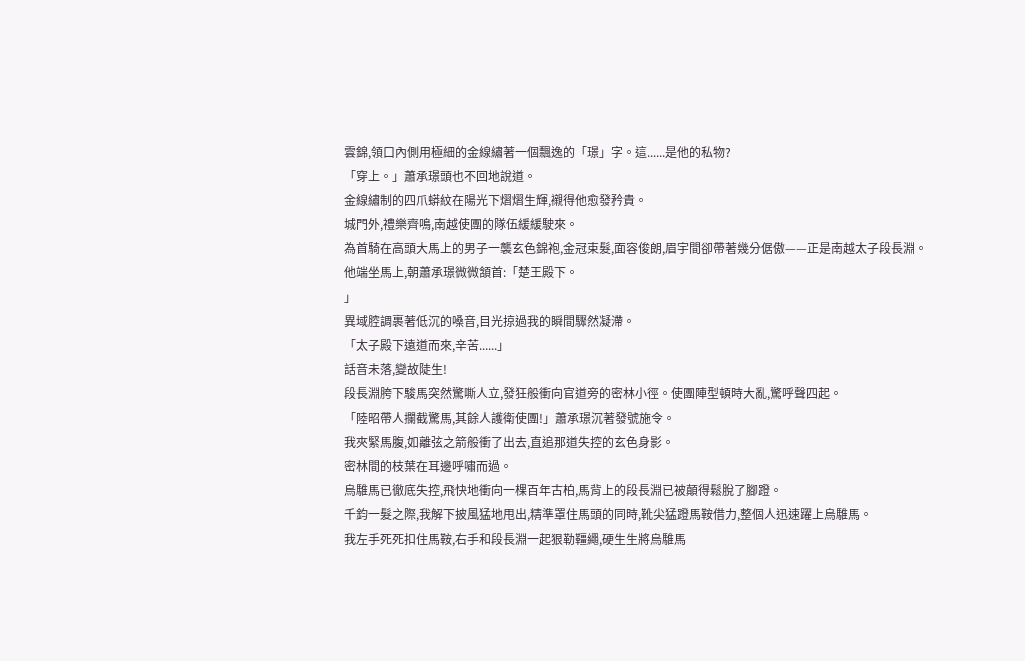雲錦,領口內側用極細的金線繡著一個飄逸的「璟」字。這......是他的私物?
「穿上。」蕭承璟頭也不回地說道。
金線繡制的四爪蟒紋在陽光下熠熠生輝,襯得他愈發矜貴。
城門外,禮樂齊鳴,南越使團的隊伍緩緩駛來。
為首騎在高頭大馬上的男子一襲玄色錦袍,金冠束髮,面容俊朗,眉宇間卻帶著幾分倨傲——正是南越太子段長淵。
他端坐馬上,朝蕭承璟微微頷首:「楚王殿下。
」
異域腔調裹著低沉的嗓音,目光掠過我的瞬間驟然凝滯。
「太子殿下遠道而來,辛苦......」
話音未落,變故陡生!
段長淵胯下駿馬突然驚嘶人立,發狂般衝向官道旁的密林小徑。使團陣型頓時大亂,驚呼聲四起。
「陸昭帶人攔截驚馬,其餘人護衛使團!」蕭承璟沉著發號施令。
我夾緊馬腹,如離弦之箭般衝了出去,直追那道失控的玄色身影。
密林間的枝葉在耳邊呼嘯而過。
烏騅馬已徹底失控,飛快地衝向一棵百年古柏,馬背上的段長淵已被顛得鬆脫了腳蹬。
千鈞一髮之際,我解下披風猛地甩出,精準罩住馬頭的同時,靴尖猛蹬馬鞍借力,整個人迅速躍上烏騅馬。
我左手死死扣住馬鞍,右手和段長淵一起狠勒韁繩,硬生生將烏騅馬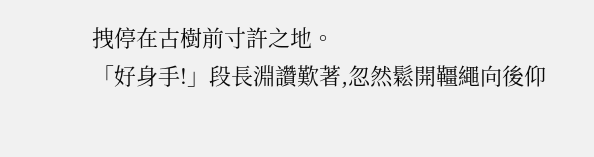拽停在古樹前寸許之地。
「好身手!」段長淵讚歎著,忽然鬆開韁繩向後仰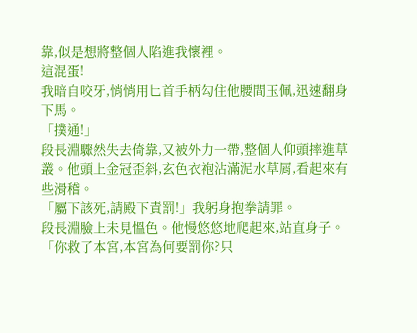靠,似是想將整個人陷進我懷裡。
這混蛋!
我暗自咬牙,悄悄用匕首手柄勾住他腰間玉佩,迅速翻身下馬。
「撲通!」
段長淵驟然失去倚靠,又被外力一帶,整個人仰頭摔進草叢。他頭上金冠歪斜,玄色衣袍沾滿泥水草屑,看起來有些滑稽。
「屬下該死,請殿下責罰!」我躬身抱拳請罪。
段長淵臉上未見慍色。他慢悠悠地爬起來,站直身子。
「你救了本宮,本宮為何要罰你?只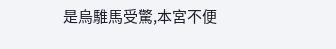是烏騅馬受驚,本宮不便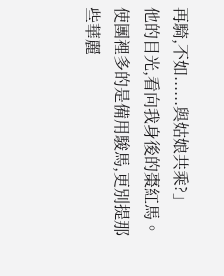再騎,不如......與姑娘共乘?」
他的目光,看向我身後的棗紅馬。
使團裡多的是備用駿馬,更別提那些華麗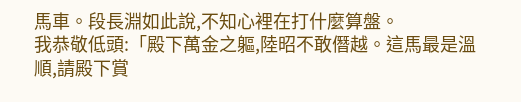馬車。段長淵如此說,不知心裡在打什麼算盤。
我恭敬低頭:「殿下萬金之軀,陸昭不敢僭越。這馬最是溫順,請殿下賞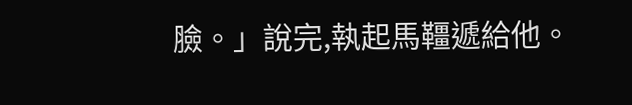臉。」說完,執起馬韁遞給他。